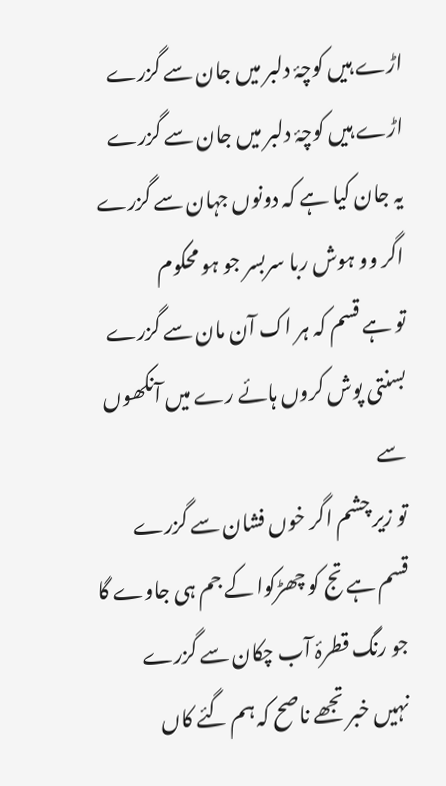اڑے ہیں کوچۂ دلبر میں جان سے گزرے
اڑے ہیں کوچۂ دلبر میں جان سے گزرے
یہ جان کیا ہے کہ دونوں جہان سے گزرے
اگر وو ہوش ربا سربسر جو ہو محکوم
تو ہے قسم کہ ہر اک آن مان سے گزرے
بسنتی پوش کروں ہائے رے میں آنکھوں سے
تو زیر چشم اگر خوں فشان سے گزرے
قسم ہے تج کو چھڑکوا کے جم ہی جاوے گا
جو رنگ قطرۂ آب چکان سے گزرے
نہیں خبر تجھے ناصح کہ ہم گئے کاں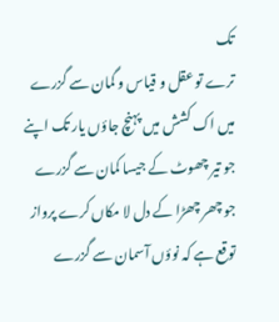تک
ترے تو عقل و قیاس و گمان سے گزرے
میں اک کشش میں پہنچ جاؤں یار تک اپنے
جو تیر چھوٹ کے جیسا کمان سے گزرے
جو چھر چھڑا کے دل لا مکاں کرے پرواز
توقع ہے کہ نوؤں آسمان سے گزرے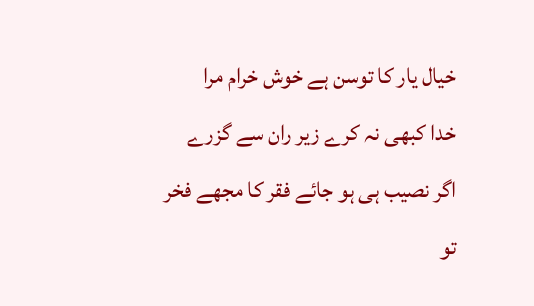خیال یار کا توسن ہے خوش خرام مرا
خدا کبھی نہ کرے زیر ران سے گزرے
اگر نصیب ہی ہو جائے فقر کا مجھے فخر
تو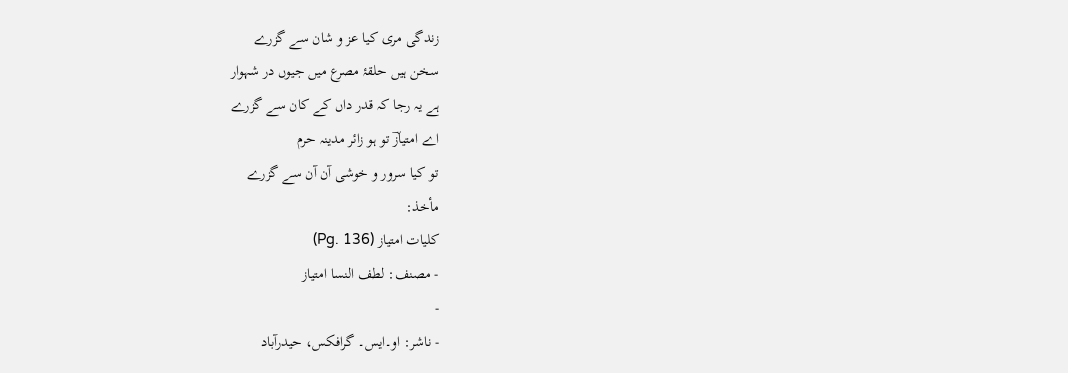زندگی مری کیا عز و شان سے گزرے
سخن ہیں حلقۂ مصرع میں جیوں در شہوار
ہے یہ رجا کہ قدر داں کے کان سے گزرے
اے امتیازؔ تو ہو زائر مدینہ حرم
تو کیا سرور و خوشی آن آن سے گزرے
مأخذ:
کلیات امتیاز (Pg. 136)
- مصنف: لطف النسا امتیاز
-
- ناشر: او۔ایس۔ گرافکس، حیدرآباد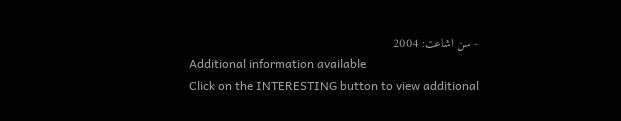- سن اشاعت: 2004
Additional information available
Click on the INTERESTING button to view additional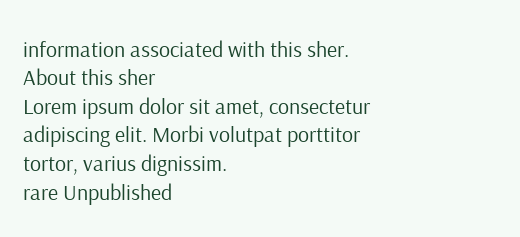information associated with this sher.
About this sher
Lorem ipsum dolor sit amet, consectetur adipiscing elit. Morbi volutpat porttitor tortor, varius dignissim.
rare Unpublished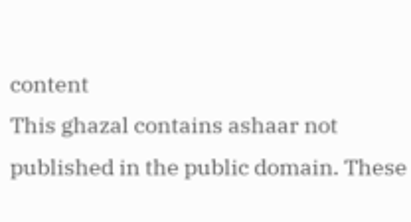content
This ghazal contains ashaar not published in the public domain. These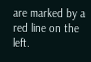are marked by a red line on the left.